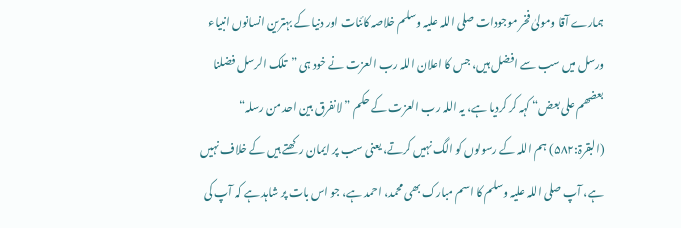ہمارے آقا ومولیٰ فخر موجودات صلی اللہ علیہ وسلم خلاصہ کائنات اور دنیا کے بہترین انسانوں انبیاء ورسل میں سب سے افضل ہیں، جس کا اعلان اللہ رب العزت نے خود ہی ”تلک الرسل فضلنا بعضھم علی بعض“ کہہ کر کردیا ہے، یہ اللہ رب العزت کے حکم ”لانفرق بین احد من رسلہ“ (البقرۃ:۵۸۲) ہم اللہ کے رسولوں کو الگ نہیں کرتے، یعنی سب پر ایمان رکھتے ہیں کے خلاف نہیں ہے، آپ صلی اللہ علیہ وسلم کا اسم مبارک بھی محمد، احمد ہے، جو اس بات پر شاہد ہے کہ آپ کی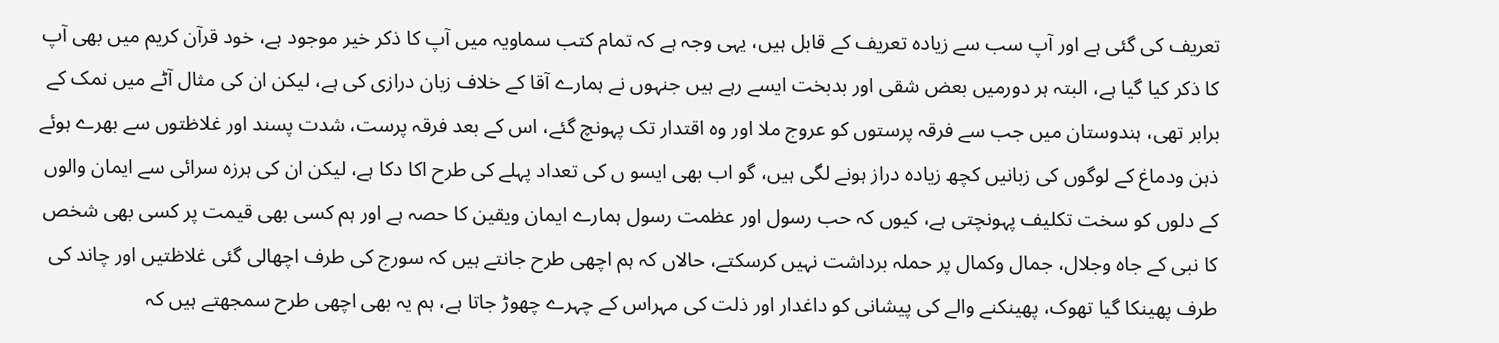تعریف کی گئی ہے اور آپ سب سے زیادہ تعریف کے قابل ہیں، یہی وجہ ہے کہ تمام کتب سماویہ میں آپ کا ذکر خیر موجود ہے، خود قرآن کریم میں بھی آپ کا ذکر کیا گیا ہے، البتہ ہر دورمیں بعض شقی اور بدبخت ایسے رہے ہیں جنہوں نے ہمارے آقا کے خلاف زبان درازی کی ہے، لیکن ان کی مثال آٹے میں نمک کے برابر تھی، ہندوستان میں جب سے فرقہ پرستوں کو عروج ملا اور وہ اقتدار تک پہونچ گئے، اس کے بعد فرقہ پرست، شدت پسند اور غلاظتوں سے بھرے ہوئے ذہن ودماغ کے لوگوں کی زبانیں کچھ زیادہ دراز ہونے لگی ہیں، گو اب بھی ایسو ں کی تعداد پہلے کی طرح اکا دکا ہے، لیکن ان کی ہرزہ سرائی سے ایمان والوں کے دلوں کو سخت تکلیف پہونچتی ہے، کیوں کہ حب رسول اور عظمت رسول ہمارے ایمان ویقین کا حصہ ہے اور ہم کسی بھی قیمت پر کسی بھی شخص کا نبی کے جاہ وجلال، جمال وکمال پر حملہ برداشت نہیں کرسکتے، حالاں کہ ہم اچھی طرح جانتے ہیں کہ سورج کی طرف اچھالی گئی غلاظتیں اور چاند کی طرف پھینکا گیا تھوک، پھینکنے والے کی پیشانی کو داغدار اور ذلت کی مہراس کے چہرے چھوڑ جاتا ہے، ہم یہ بھی اچھی طرح سمجھتے ہیں کہ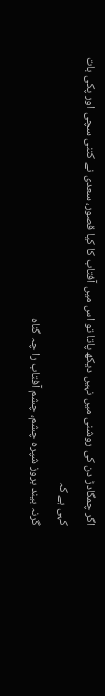اگر چمگادڑ دن کی روشنی میں نہیں دیکھ پاتا تو اس میں آفتاب کا کیا قصور، سعدی نے کتنی سچی اور پکی بات کہی ہے کہ
گرنہ بیند بروز شپرہ چشم، چشم آفتاب را چہ گناہ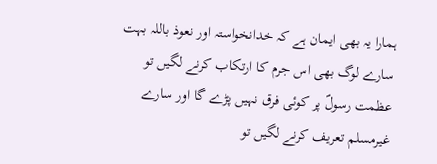ہمارا یہ بھی ایمان ہے کہ خدانخواستہ اور نعوذ باللہ بہت سارے لوگ بھی اس جرم کا ارتکاب کرنے لگیں تو عظمت رسولؐ پر کوئی فرق نہیں پڑے گا اور سارے غیرمسلم تعریف کرنے لگیں تو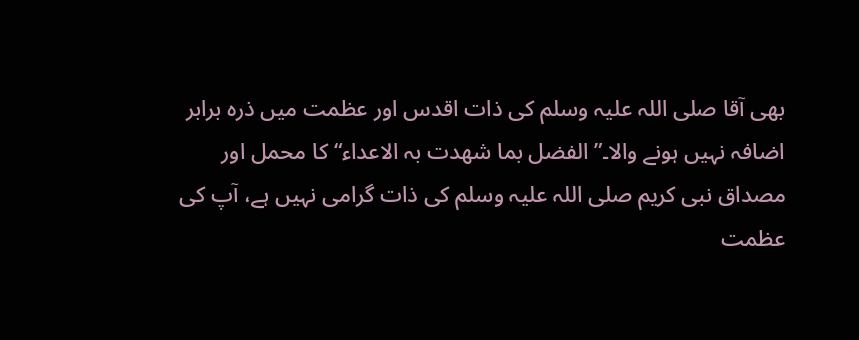بھی آقا صلی اللہ علیہ وسلم کی ذات اقدس اور عظمت میں ذرہ برابر اضافہ نہیں ہونے والا۔”الفضل بما شھدت بہ الاعداء“ کا محمل اور مصداق نبی کریم صلی اللہ علیہ وسلم کی ذات گرامی نہیں ہے، آپ کی عظمت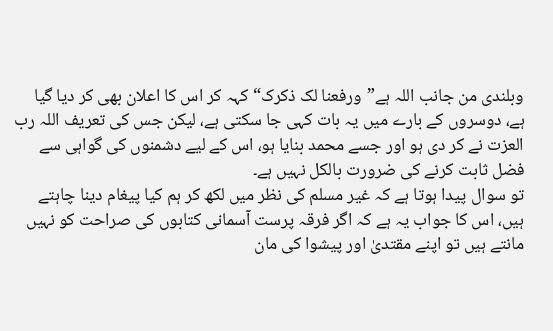وبلندی من جانب اللہ ہے”ورفعنا لک ذکرک“ کہہ کر اس کا اعلان بھی کر دیا گیا ہے، دوسروں کے بارے میں یہ بات کہی جا سکتی ہے، لیکن جس کی تعریف اللہ رب العزت نے کر دی ہو اور جسے محمد بنایا ہو، اس کے لیے دشمنوں کی گواہی سے فضل ثابت کرنے کی ضرورت بالکل نہیں ہے۔
تو سوال پیدا ہوتا ہے کہ غیر مسلم کی نظر میں لکھ کر ہم کیا پیغام دینا چاہتے ہیں، اس کا جواب یہ ہے کہ اگر فرقہ پرست آسمانی کتابوں کی صراحت کو نہیں مانتے ہیں تو اپنے مقتدیٰ اور پیشوا کی مان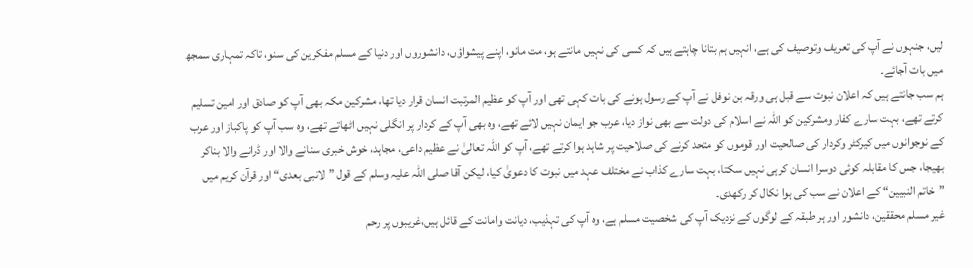لیں، جنہوں نے آپ کی تعریف وتوصیف کی ہے، انہیں ہم بتانا چاہتے ہیں کہ کسی کی نہیں مانتے ہو، مت مانو، اپنے پیشواؤں، دانشوروں اور دنیا کے مسلم مفکرین کی سنو، تاکہ تمہاری سمجھ میں بات آجائے۔
ہم سب جانتے ہیں کہ اعلان نبوت سے قبل ہی ورقہ بن نوفل نے آپ کے رسول ہونے کی بات کہی تھی اور آپ کو عظیم المرتبت انسان قرار دیا تھا، مشرکین مکہ بھی آپ کو صادق اور امین تسلیم کرتے تھے، بہت سارے کفار ومشرکین کو اللہ نے اسلام کی دولت سے بھی نواز دیا، عرب جو ایمان نہیں لائے تھے، وہ بھی آپ کے کردار پر انگلی نہیں اٹھاتے تھے، وہ سب آپ کو پاکباز اور عرب کے نوجوانوں میں کیرکٹر وکردار کی صالحیت اور قوموں کو متحد کرنے کی صلاحیت پر شاہد ہوا کرتے تھے، آپ کو اللہ تعالیٰ نے عظیم داعی، مجاہد، خوش خبری سنانے والا اور ڈرانے والا بناکر بھیجا، جس کا مقابلہ کوئی دوسرا انسان کرہی نہیں سکتا، بہت سارے کذاب نے مختلف عہد میں نبوت کا دعویٰ کیا، لیکن آقا صلی اللہ علیہ وسلم کے قول ”لانبی بعدی“ اور قرآن کریم میں ”خاتم النبیین“ کے اعلان نے سب کی ہوا نکال کر رکھدی۔
غیر مسلم محققین، دانشور اور ہر طبقہ کے لوگوں کے نزدیک آپ کی شخصیت مسلم ہے، وہ آپ کی تہذیب، دیانت وامانت کے قائل ہیں،غریبوں پر رحم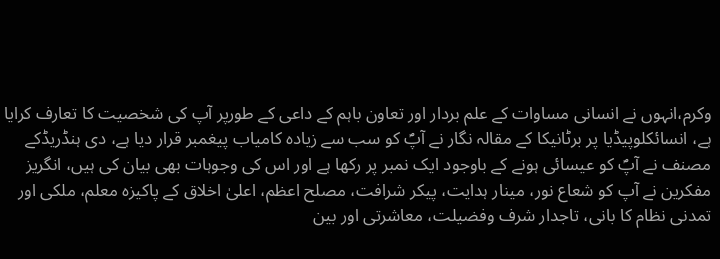وکرم،انہوں نے انسانی مساوات کے علم بردار اور تعاون باہم کے داعی کے طورپر آپ کی شخصیت کا تعارف کرایا ہے، انسائکلوپیڈیا پر برٹانیکا کے مقالہ نگار نے آپؐ کو سب سے زیادہ کامیاب پیغمبر قرار دیا ہے، دی ہنڈریڈکے مصنف نے آپؐ کو عیسائی ہونے کے باوجود ایک نمبر پر رکھا ہے اور اس کی وجوہات بھی بیان کی ہیں، انگریز مفکرین نے آپ کو شعاع نور، مینار ہدایت، پیکر شرافت، مصلح اعظم، اعلیٰ اخلاق کے پاکیزہ معلم، ملکی اور تمدنی نظام کا بانی، تاجدار شرف وفضیلت، معاشرتی اور بین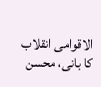الاقوامی انقلاب کا بانی، محسن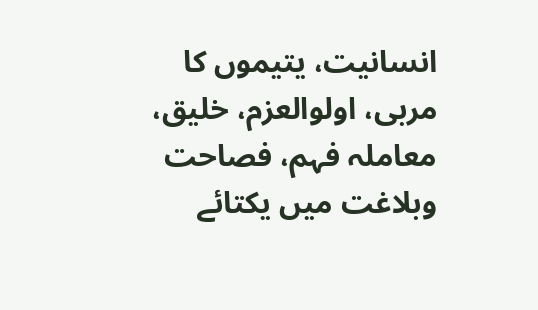انسانیت، یتیموں کا مربی، اولوالعزم، خلیق، معاملہ فہم، فصاحت وبلاغت میں یکتائے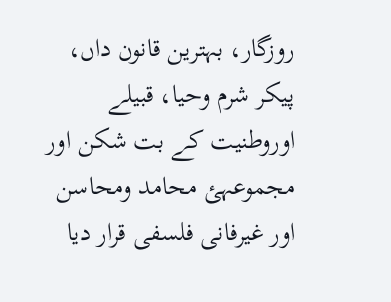روزگار، بہترین قانون داں، پیکر شرم وحیا، قبیلے اوروطنیت کے بت شکن اور مجموعہئ محامد ومحاسن اور غیرفانی فلسفی قرار دیا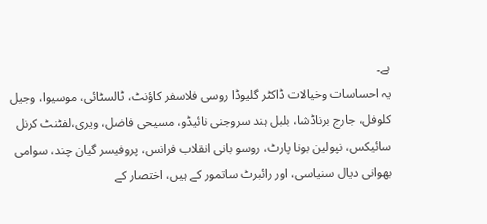ہے۔
یہ احساسات وخیالات ڈاکٹر گلیوڈا روسی فلاسفر کاؤنٹ، ٹالسٹائی، موسیوا، وجیل کلوفل، جارج برناڈشا، بلبل ہند سروجنی نائیڈو، مسیحی فاضل، ویری،لفٹنٹ کرنل سائیکس، نپولین بونا پارٹ، روسو بانی انقلاب فرانس، پروفیسر گیان چند، سوامی بھوانی دیال سنیاسی، اور رائبرٹ ساتمور کے ہیں، اختصار کے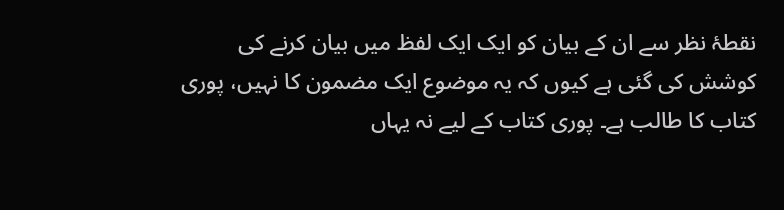نقطۂ نظر سے ان کے بیان کو ایک ایک لفظ میں بیان کرنے کی کوشش کی گئی ہے کیوں کہ یہ موضوع ایک مضمون کا نہیں، پوری کتاب کا طالب ہے۔ پوری کتاب کے لیے نہ یہاں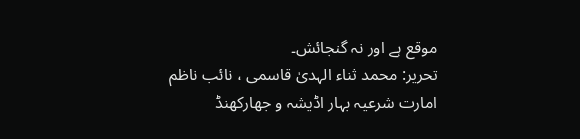موقع ہے اور نہ گنجائش۔
تحریر: محمد ثناء الہدیٰ قاسمی ، نائب ناظم امارت شرعیہ بہار اڈیشہ و جھارکھنڈ